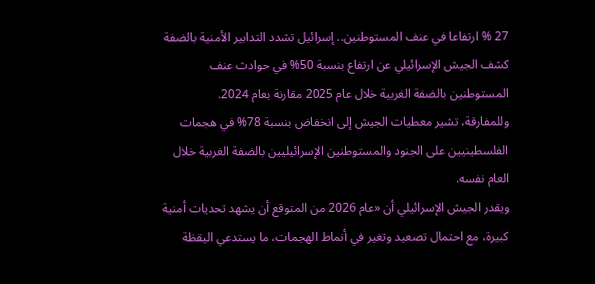27 % ارتفاعا في عنف المستوطنين.. إسرائيل تشدد التدابير الأمنية بالضفة
كشف الجيش الإسرائيلي عن ارتفاع بنسبة 50% في حوادث عنف المستوطنين بالضفة الغربية خلال عام 2025 مقارنة بعام 2024.
وللمفارقة، تشير معطيات الجيش إلى انخفاض بنسبة 78% في هجمات الفلسطينيين على الجنود والمستوطنين الإسرائيليين بالضفة الغربية خلال العام نفسه.
ويقدر الجيش الإسرائيلي أن «عام 2026 من المتوقع أن يشهد تحديات أمنية كبيرة، مع احتمال تصعيد وتغير في أنماط الهجمات، ما يستدعي اليقظة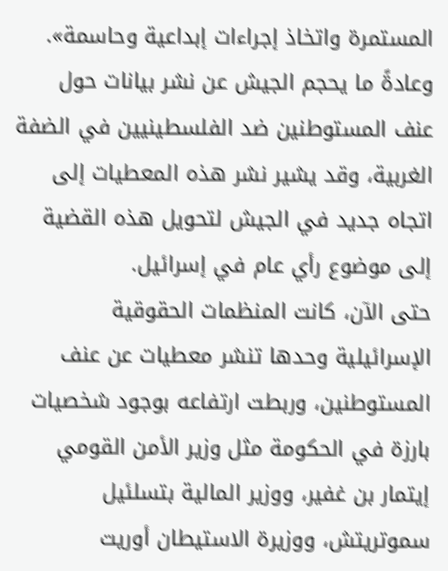المستمرة واتخاذ إجراءات إبداعية وحاسمة».
وعادةً ما يحجم الجيش عن نشر بيانات حول عنف المستوطنين ضد الفلسطينيين في الضفة الغربية، وقد يشير نشر هذه المعطيات إلى اتجاه جديد في الجيش لتحويل هذه القضية إلى موضوع رأي عام في إسرائيل.
حتى الآن، كانت المنظمات الحقوقية الإسرائيلية وحدها تنشر معطيات عن عنف المستوطنين، وربطت ارتفاعه بوجود شخصيات بارزة في الحكومة مثل وزير الأمن القومي إيتمار بن غفير، ووزير المالية بتسلئيل سموتريتش، ووزيرة الاستيطان أوريت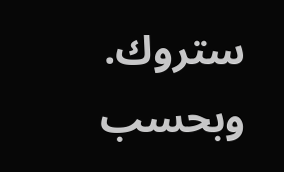ستروك.
وبحسب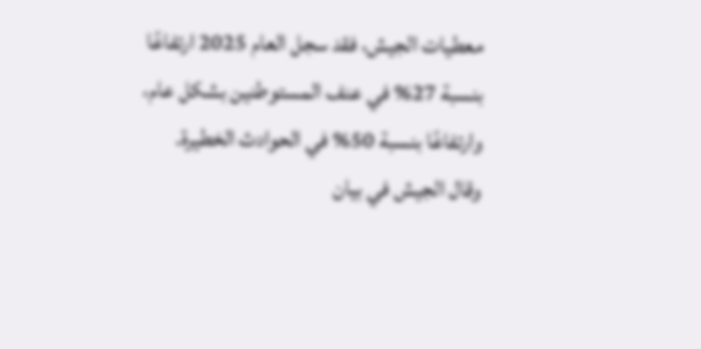معطيات الجيش، فقد سجل العام 2025 ارتفاعًا بنسبة 27% في عنف المستوطنين بشكل عام، وارتفاعًا بنسبة 50% في الحوادث الخطيرة.
وقال الجيش في بيان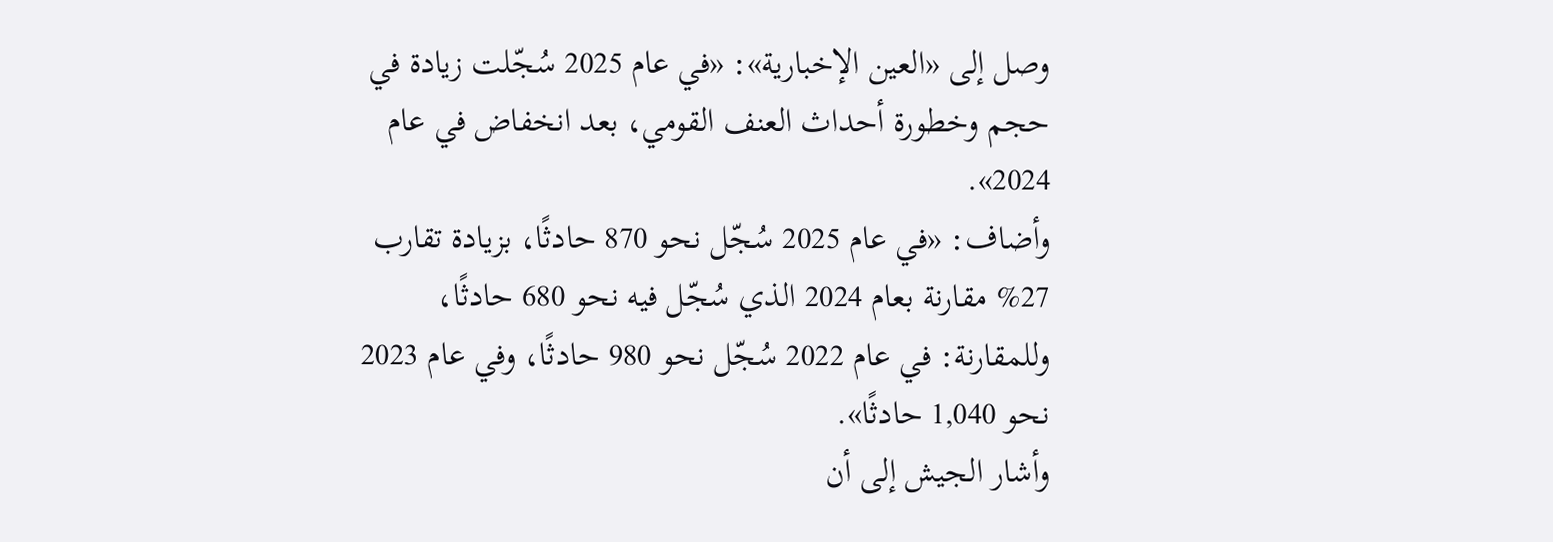وصل إلى «العين الإخبارية»: «في عام 2025 سُجّلت زيادة في حجم وخطورة أحداث العنف القومي، بعد انخفاض في عام 2024».
وأضاف: «في عام 2025 سُجّل نحو 870 حادثًا، بزيادة تقارب 27% مقارنة بعام 2024 الذي سُجّل فيه نحو 680 حادثًا، وللمقارنة: في عام 2022 سُجّل نحو 980 حادثًا، وفي عام 2023 نحو 1,040 حادثًا».
وأشار الجيش إلى أن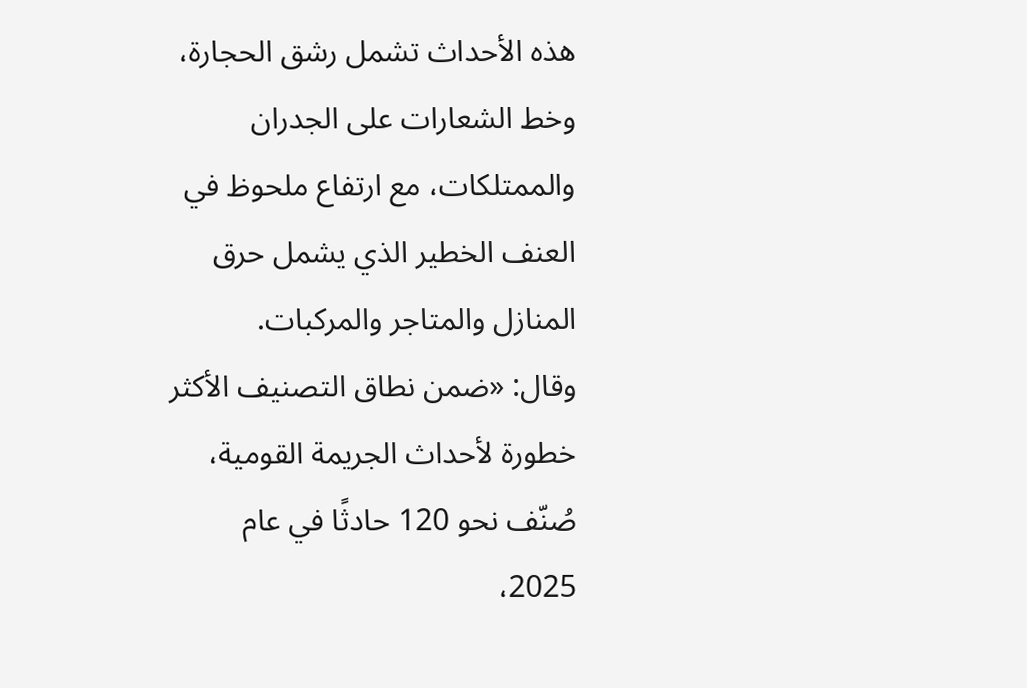هذه الأحداث تشمل رشق الحجارة، وخط الشعارات على الجدران والممتلكات، مع ارتفاع ملحوظ في العنف الخطير الذي يشمل حرق المنازل والمتاجر والمركبات.
وقال: «ضمن نطاق التصنيف الأكثر خطورة لأحداث الجريمة القومية، صُنّف نحو 120 حادثًا في عام 2025،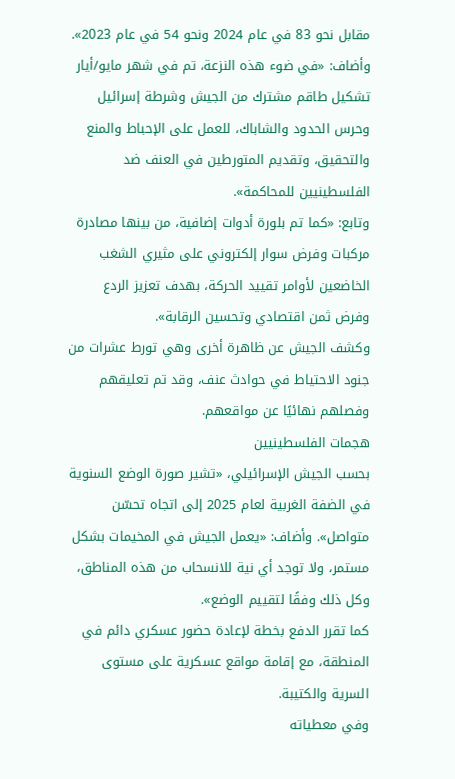مقابل نحو 83 في عام 2024 ونحو 54 في عام 2023».
وأضاف: «في ضوء هذه النزعة، تم في شهر مايو/أيار تشكيل طاقم مشترك من الجيش وشرطة إسرائيل وحرس الحدود والشاباك، للعمل على الإحباط والمنع والتحقيق، وتقديم المتورطين في العنف ضد الفلسطينيين للمحاكمة».
وتابع: «كما تم بلورة أدوات إضافية، من بينها مصادرة مركبات وفرض سوار إلكتروني على مثيري الشغب الخاضعين لأوامر تقييد الحركة، بهدف تعزيز الردع وفرض ثمن اقتصادي وتحسين الرقابة».
وكشف الجيش عن ظاهرة أخرى وهي تورط عشرات من جنود الاحتياط في حوادث عنف، وقد تم تعليقهم وفصلهم نهائيًا عن مواقعهم.
هجمات الفلسطينيين
بحسب الجيش الإسرائيلي، «تشير صورة الوضع السنوية في الضفة الغربية لعام 2025 إلى اتجاه تحسّن متواصل». وأضاف: «يعمل الجيش في المخيمات بشكل مستمر، ولا توجد أي نية للانسحاب من هذه المناطق، وكل ذلك وفقًا لتقييم الوضع».
كما تقرر الدفع بخطة لإعادة حضور عسكري دائم في المنطقة، مع إقامة مواقع عسكرية على مستوى السرية والكتيبة.
وفي معطياته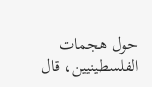حول هجمات الفلسطينيين، قال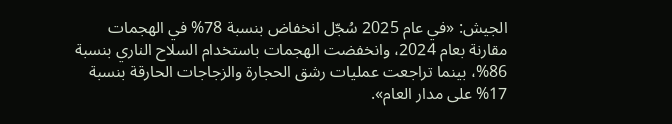الجيش: «في عام 2025 سُجّل انخفاض بنسبة 78% في الهجمات مقارنة بعام 2024، وانخفضت الهجمات باستخدام السلاح الناري بنسبة 86%، بينما تراجعت عمليات رشق الحجارة والزجاجات الحارقة بنسبة 17% على مدار العام».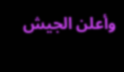وأعلن الجيش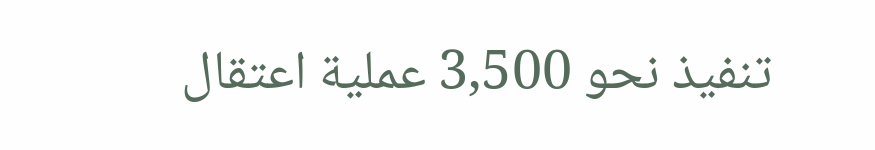تنفيذ نحو 3,500 عملية اعتقال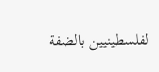لفلسطينيين بالضفة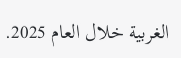الغربية خلال العام 2025.